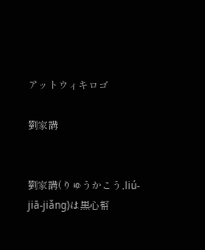アットウィキロゴ

劉家講


劉家講(りゅうかこう,liú-jiā-jiǎng)は黒心幇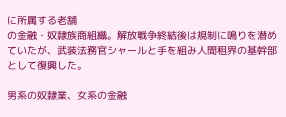に所属する老舗
の金融・奴隷族商組織。解放戦争終結後は規制に鳴りを潜め
ていたが、武装法務官シャールと手を組み人間租界の基幹部
として復興した。

男系の奴隷業、女系の金融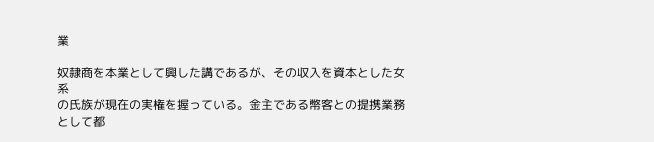業

奴隷商を本業として興した講であるが、その収入を資本とした女系
の氏族が現在の実権を握っている。金主である幣客との提携業務
として都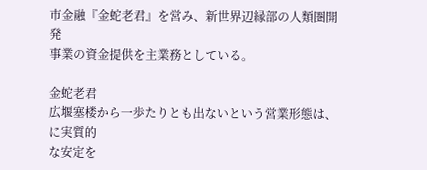市金融『金蛇老君』を営み、新世界辺縁部の人類圏開発
事業の資金提供を主業務としている。

金蛇老君
広堰塞楼から一歩たりとも出ないという営業形態は、に実質的
な安定を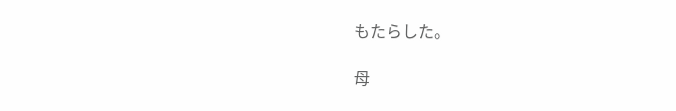もたらした。

母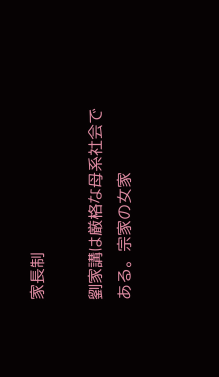家長制

劉家講は厳格な母系社会である。宗家の女家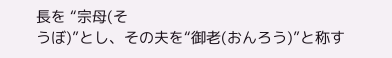長を “宗母(そ
うぼ)”とし、その夫を“御老(おんろう)”と称す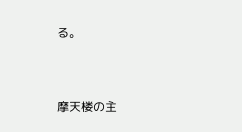る。


摩天楼の主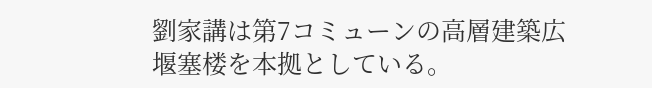劉家講は第7コミューンの高層建築広堰塞楼を本拠としている。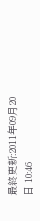最終更新:2011年09月20日 10:46